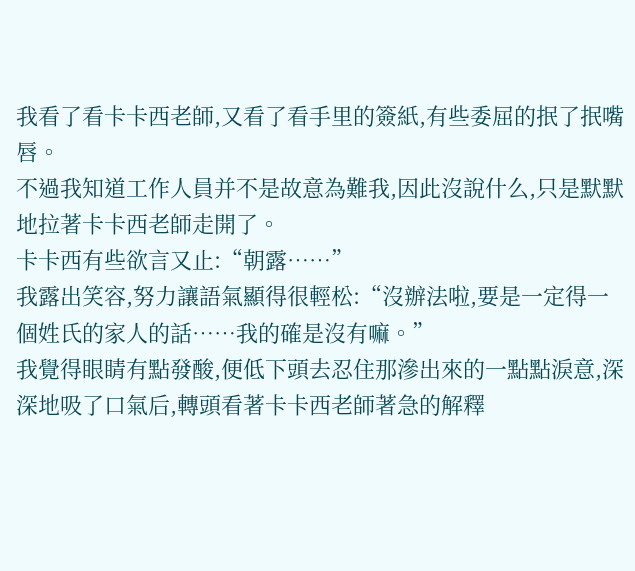我看了看卡卡西老師,又看了看手里的簽紙,有些委屈的抿了抿嘴唇。
不過我知道工作人員并不是故意為難我,因此沒說什么,只是默默地拉著卡卡西老師走開了。
卡卡西有些欲言又止:“朝露……”
我露出笑容,努力讓語氣顯得很輕松:“沒辦法啦,要是一定得一個姓氏的家人的話……我的確是沒有嘛。”
我覺得眼睛有點發酸,便低下頭去忍住那滲出來的一點點淚意,深深地吸了口氣后,轉頭看著卡卡西老師著急的解釋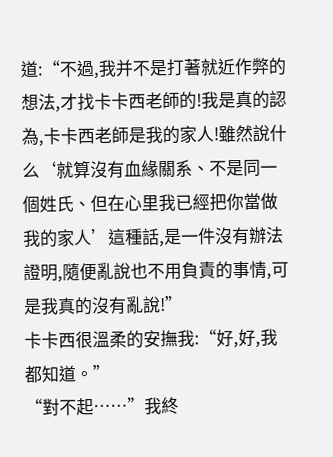道:“不過,我并不是打著就近作弊的想法,才找卡卡西老師的!我是真的認為,卡卡西老師是我的家人!雖然說什么‘就算沒有血緣關系、不是同一個姓氏、但在心里我已經把你當做我的家人’這種話,是一件沒有辦法證明,隨便亂說也不用負責的事情,可是我真的沒有亂說!”
卡卡西很溫柔的安撫我:“好,好,我都知道。”
“對不起……”我終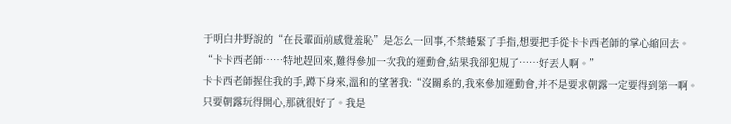于明白井野說的“在長輩面前感覺羞恥”是怎么一回事,不禁蜷緊了手指,想要把手從卡卡西老師的掌心縮回去。“卡卡西老師……特地趕回來,難得參加一次我的運動會,結果我卻犯規了……好丟人啊。”
卡卡西老師握住我的手,蹲下身來,溫和的望著我:“沒關系的,我來參加運動會,并不是要求朝露一定要得到第一啊。只要朝露玩得開心,那就很好了。我是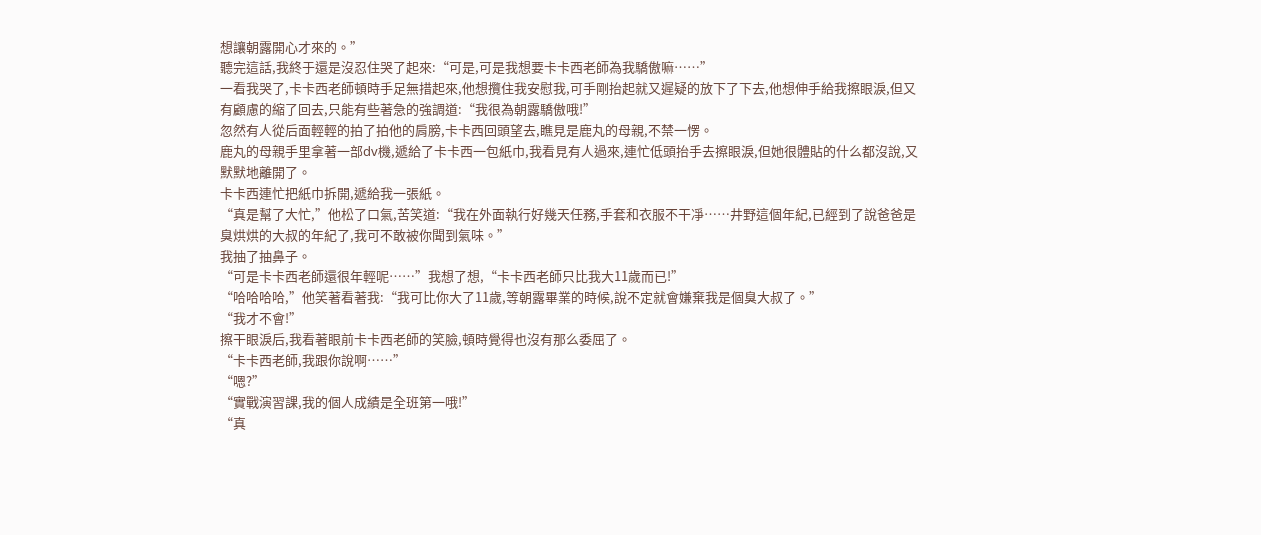想讓朝露開心才來的。”
聽完這話,我終于還是沒忍住哭了起來:“可是,可是我想要卡卡西老師為我驕傲嘛……”
一看我哭了,卡卡西老師頓時手足無措起來,他想攬住我安慰我,可手剛抬起就又遲疑的放下了下去,他想伸手給我擦眼淚,但又有顧慮的縮了回去,只能有些著急的強調道:“我很為朝露驕傲哦!”
忽然有人從后面輕輕的拍了拍他的肩膀,卡卡西回頭望去,瞧見是鹿丸的母親,不禁一愣。
鹿丸的母親手里拿著一部dv機,遞給了卡卡西一包紙巾,我看見有人過來,連忙低頭抬手去擦眼淚,但她很體貼的什么都沒說,又默默地離開了。
卡卡西連忙把紙巾拆開,遞給我一張紙。
“真是幫了大忙,”他松了口氣,苦笑道:“我在外面執行好幾天任務,手套和衣服不干凈……井野這個年紀,已經到了說爸爸是臭烘烘的大叔的年紀了,我可不敢被你聞到氣味。”
我抽了抽鼻子。
“可是卡卡西老師還很年輕呢……”我想了想,“卡卡西老師只比我大11歲而已!”
“哈哈哈哈,”他笑著看著我:“我可比你大了11歲,等朝露畢業的時候,說不定就會嫌棄我是個臭大叔了。”
“我才不會!”
擦干眼淚后,我看著眼前卡卡西老師的笑臉,頓時覺得也沒有那么委屈了。
“卡卡西老師,我跟你說啊……”
“嗯?”
“實戰演習課,我的個人成績是全班第一哦!”
“真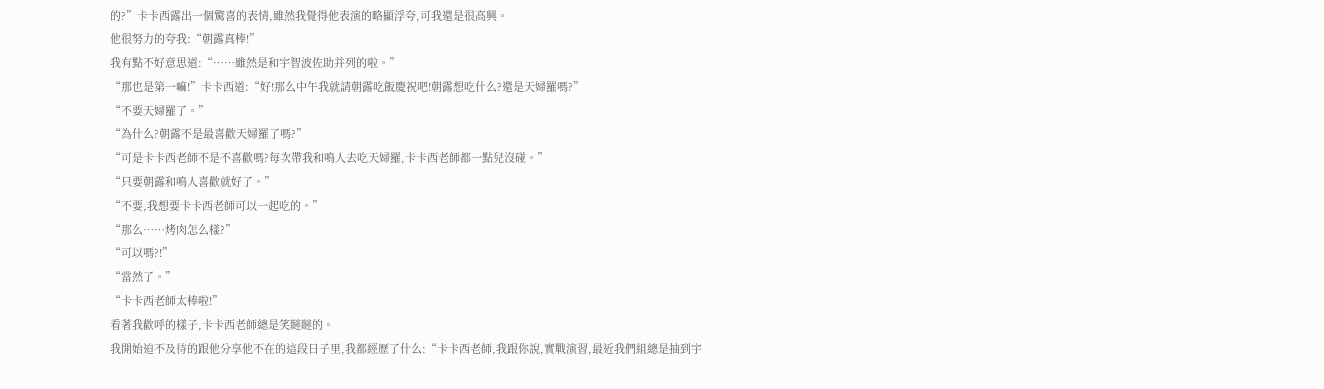的?”卡卡西露出一個驚喜的表情,雖然我覺得他表演的略顯浮夸,可我還是很高興。
他很努力的夸我:“朝露真棒!”
我有點不好意思道:“……雖然是和宇智波佐助并列的啦。”
“那也是第一嘛!”卡卡西道:“好!那么中午我就請朝露吃飯慶祝吧!朝露想吃什么?還是天婦羅嗎?”
“不要天婦羅了。”
“為什么?朝露不是最喜歡天婦羅了嗎?”
“可是卡卡西老師不是不喜歡嗎?每次帶我和鳴人去吃天婦羅,卡卡西老師都一點兒沒碰。”
“只要朝露和鳴人喜歡就好了。”
“不要,我想要卡卡西老師可以一起吃的。”
“那么……烤肉怎么樣?”
“可以嗎?!”
“當然了。”
“卡卡西老師太棒啦!”
看著我歡呼的樣子,卡卡西老師總是笑瞇瞇的。
我開始迫不及待的跟他分享他不在的這段日子里,我都經歷了什么:“卡卡西老師,我跟你說,實戰演習,最近我們組總是抽到宇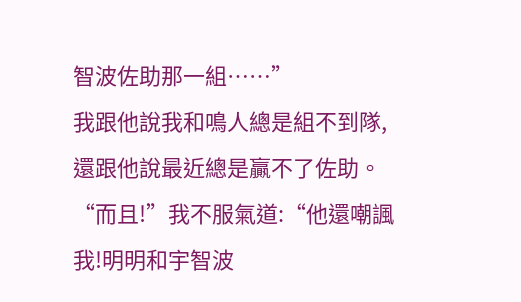智波佐助那一組……”
我跟他說我和鳴人總是組不到隊,還跟他說最近總是贏不了佐助。
“而且!”我不服氣道:“他還嘲諷我!明明和宇智波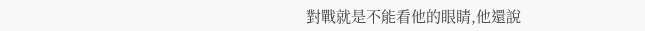對戰就是不能看他的眼睛,他還說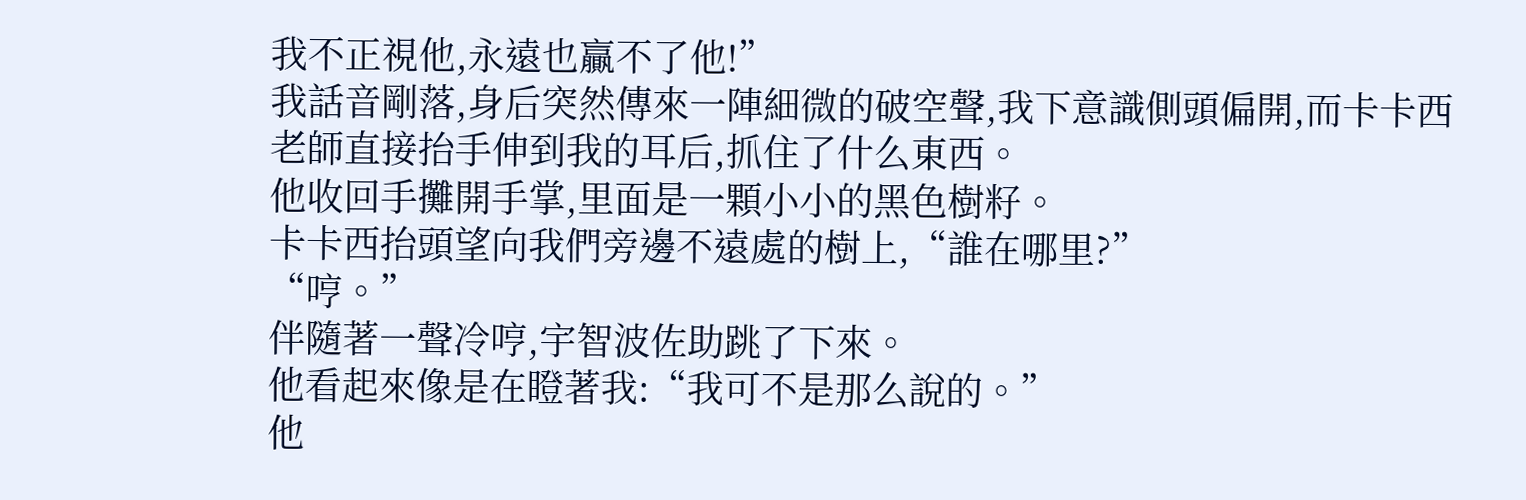我不正視他,永遠也贏不了他!”
我話音剛落,身后突然傳來一陣細微的破空聲,我下意識側頭偏開,而卡卡西老師直接抬手伸到我的耳后,抓住了什么東西。
他收回手攤開手掌,里面是一顆小小的黑色樹籽。
卡卡西抬頭望向我們旁邊不遠處的樹上,“誰在哪里?”
“哼。”
伴隨著一聲冷哼,宇智波佐助跳了下來。
他看起來像是在瞪著我:“我可不是那么說的。”
他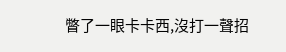瞥了一眼卡卡西,沒打一聲招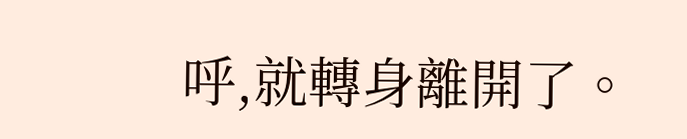呼,就轉身離開了。